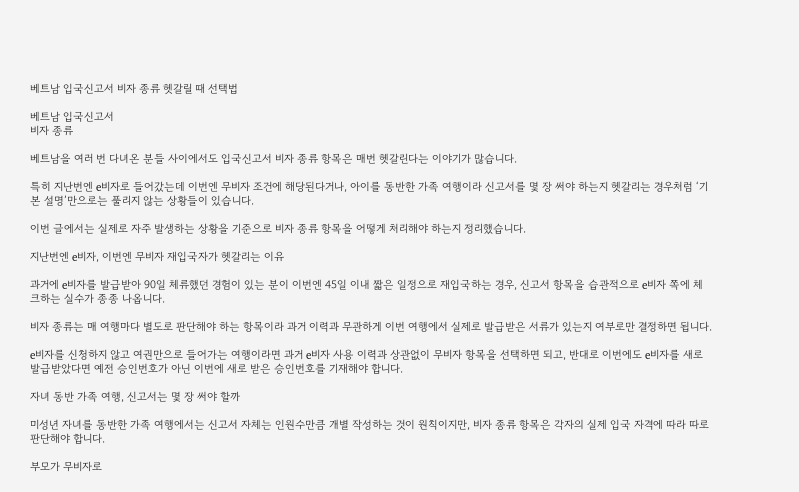베트남 입국신고서 비자 종류 헷갈릴 때 선택법

베트남 입국신고서
비자 종류

베트남을 여러 번 다녀온 분들 사이에서도 입국신고서 비자 종류 항목은 매번 헷갈린다는 이야기가 많습니다.

특히 지난번엔 e비자로 들어갔는데 이번엔 무비자 조건에 해당된다거나, 아이를 동반한 가족 여행이라 신고서를 몇 장 써야 하는지 헷갈리는 경우처럼 ‘기본 설명’만으로는 풀리지 않는 상황들이 있습니다.

이번 글에서는 실제로 자주 발생하는 상황을 기준으로 비자 종류 항목을 어떻게 처리해야 하는지 정리했습니다.

지난번엔 e비자, 이번엔 무비자 재입국자가 헷갈리는 이유

과거에 e비자를 발급받아 90일 체류했던 경험이 있는 분이 이번엔 45일 이내 짧은 일정으로 재입국하는 경우, 신고서 항목을 습관적으로 e비자 쪽에 체크하는 실수가 종종 나옵니다.

비자 종류는 매 여행마다 별도로 판단해야 하는 항목이라 과거 이력과 무관하게 이번 여행에서 실제로 발급받은 서류가 있는지 여부로만 결정하면 됩니다.

e비자를 신청하지 않고 여권만으로 들어가는 여행이라면 과거 e비자 사용 이력과 상관없이 무비자 항목을 선택하면 되고, 반대로 이번에도 e비자를 새로 발급받았다면 예전 승인번호가 아닌 이번에 새로 받은 승인번호를 기재해야 합니다.

자녀 동반 가족 여행, 신고서는 몇 장 써야 할까

미성년 자녀를 동반한 가족 여행에서는 신고서 자체는 인원수만큼 개별 작성하는 것이 원칙이지만, 비자 종류 항목은 각자의 실제 입국 자격에 따라 따로 판단해야 합니다.

부모가 무비자로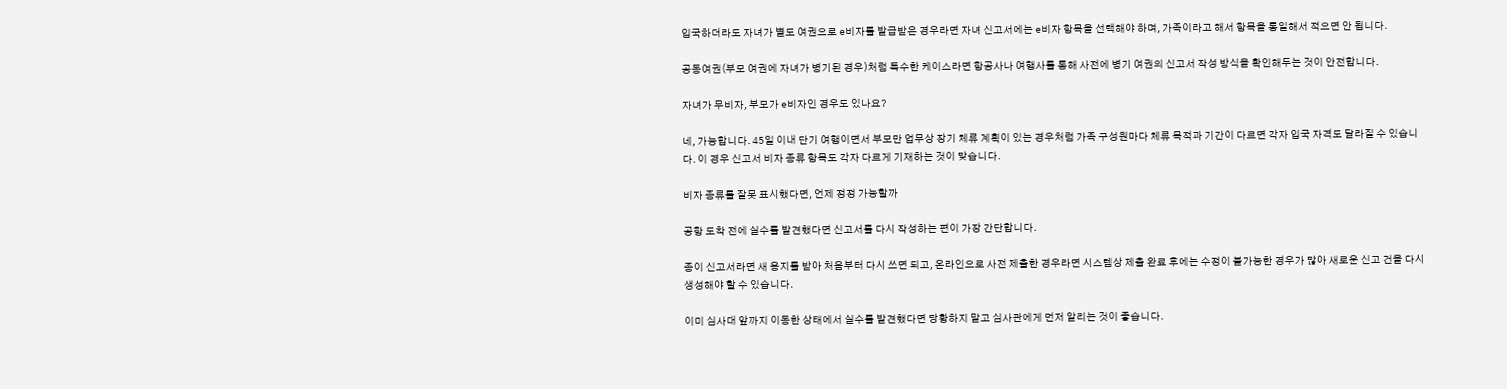입국하더라도 자녀가 별도 여권으로 e비자를 발급받은 경우라면 자녀 신고서에는 e비자 항목을 선택해야 하며, 가족이라고 해서 항목을 통일해서 적으면 안 됩니다.

공동여권(부모 여권에 자녀가 병기된 경우)처럼 특수한 케이스라면 항공사나 여행사를 통해 사전에 병기 여권의 신고서 작성 방식을 확인해두는 것이 안전합니다.

자녀가 무비자, 부모가 e비자인 경우도 있나요?

네, 가능합니다. 45일 이내 단기 여행이면서 부모만 업무상 장기 체류 계획이 있는 경우처럼 가족 구성원마다 체류 목적과 기간이 다르면 각자 입국 자격도 달라질 수 있습니다. 이 경우 신고서 비자 종류 항목도 각자 다르게 기재하는 것이 맞습니다.

비자 종류를 잘못 표시했다면, 언제 정정 가능할까

공항 도착 전에 실수를 발견했다면 신고서를 다시 작성하는 편이 가장 간단합니다.

종이 신고서라면 새 용지를 받아 처음부터 다시 쓰면 되고, 온라인으로 사전 제출한 경우라면 시스템상 제출 완료 후에는 수정이 불가능한 경우가 많아 새로운 신고 건을 다시 생성해야 할 수 있습니다.

이미 심사대 앞까지 이동한 상태에서 실수를 발견했다면 당황하지 말고 심사관에게 먼저 알리는 것이 좋습니다.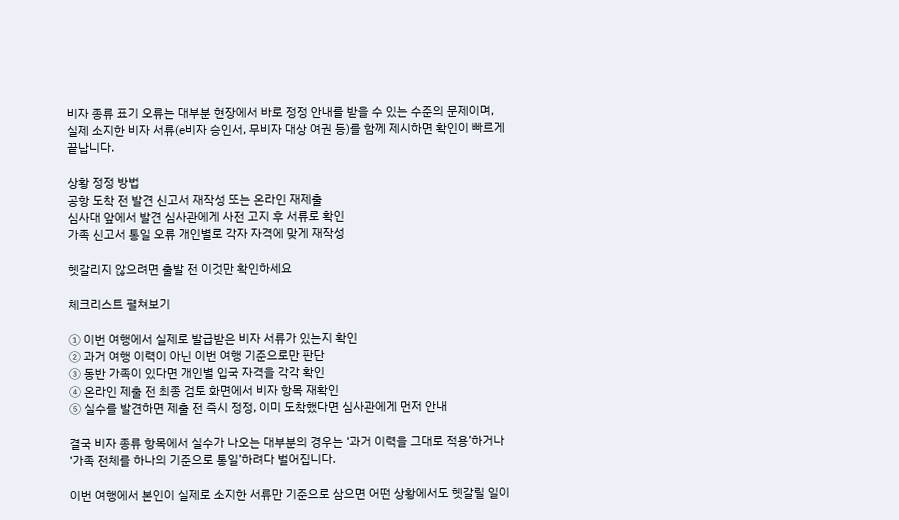비자 종류 표기 오류는 대부분 현장에서 바로 정정 안내를 받을 수 있는 수준의 문제이며, 실제 소지한 비자 서류(e비자 승인서, 무비자 대상 여권 등)를 함께 제시하면 확인이 빠르게 끝납니다.

상황 정정 방법
공항 도착 전 발견 신고서 재작성 또는 온라인 재제출
심사대 앞에서 발견 심사관에게 사전 고지 후 서류로 확인
가족 신고서 통일 오류 개인별로 각자 자격에 맞게 재작성

헷갈리지 않으려면 출발 전 이것만 확인하세요

체크리스트 펼쳐보기

① 이번 여행에서 실제로 발급받은 비자 서류가 있는지 확인
② 과거 여행 이력이 아닌 이번 여행 기준으로만 판단
③ 동반 가족이 있다면 개인별 입국 자격을 각각 확인
④ 온라인 제출 전 최종 검토 화면에서 비자 항목 재확인
⑤ 실수를 발견하면 제출 전 즉시 정정, 이미 도착했다면 심사관에게 먼저 안내

결국 비자 종류 항목에서 실수가 나오는 대부분의 경우는 ‘과거 이력을 그대로 적용’하거나 ‘가족 전체를 하나의 기준으로 통일’하려다 벌어집니다.

이번 여행에서 본인이 실제로 소지한 서류만 기준으로 삼으면 어떤 상황에서도 헷갈릴 일이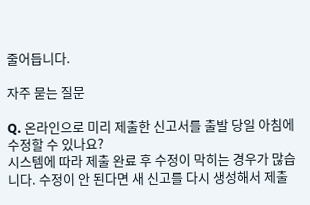줄어듭니다.

자주 묻는 질문

Q. 온라인으로 미리 제출한 신고서를 출발 당일 아침에 수정할 수 있나요?
시스템에 따라 제출 완료 후 수정이 막히는 경우가 많습니다. 수정이 안 된다면 새 신고를 다시 생성해서 제출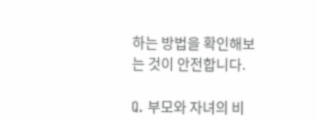하는 방법을 확인해보는 것이 안전합니다.

Q. 부모와 자녀의 비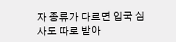자 종류가 다르면 입국 심사도 따로 받아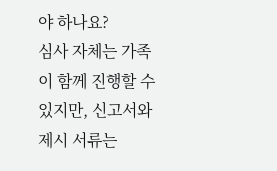야 하나요?
심사 자체는 가족이 함께 진행할 수 있지만, 신고서와 제시 서류는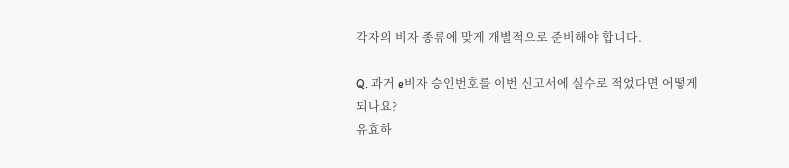각자의 비자 종류에 맞게 개별적으로 준비해야 합니다.

Q. 과거 e비자 승인번호를 이번 신고서에 실수로 적었다면 어떻게 되나요?
유효하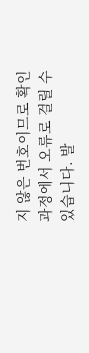지 않은 번호이므로 확인 과정에서 오류로 걸릴 수 있습니다. 발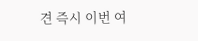견 즉시 이번 여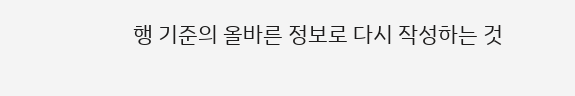행 기준의 올바른 정보로 다시 작성하는 것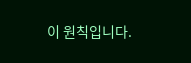이 원칙입니다.